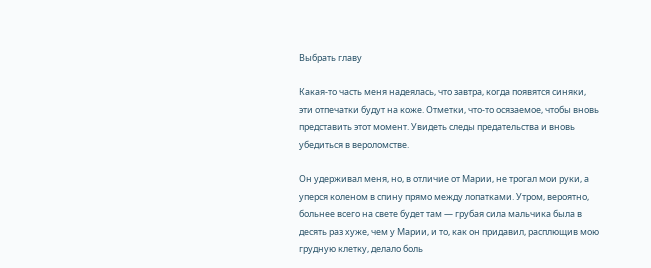Выбрать главу

Какая-то часть меня надеялась, что завтра, когда появятся синяки, эти отпечатки будут на коже. Отметки, что-то осязаемое, чтобы вновь представить этот момент. Увидеть следы предательства и вновь убедиться в вероломстве.

Он удерживал меня, но, в отличие от Марии, не трогал мои руки, а уперся коленом в спину прямо между лопатками. Утром, вероятно, больнее всего на свете будет там — грубая сила мальчика была в десять раз хуже, чем у Марии, и то, как он придавил, расплющив мою грудную клетку, делало боль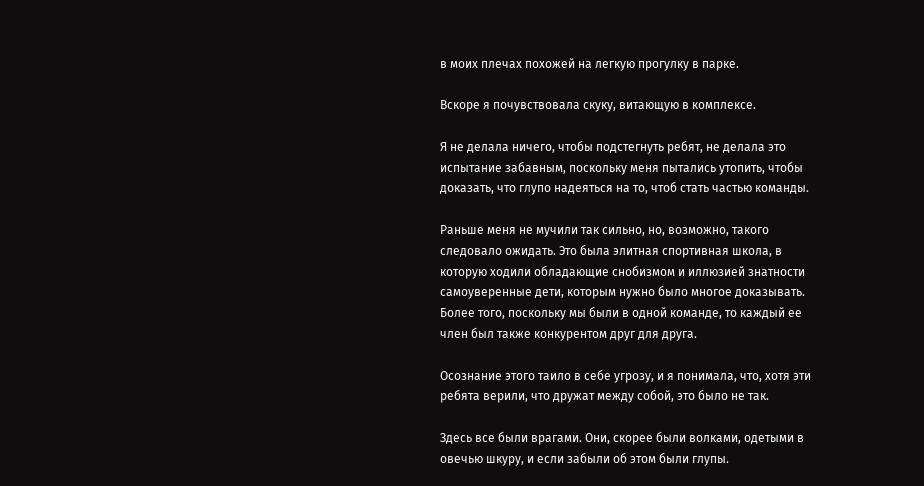в моих плечах похожей на легкую прогулку в парке.

Вскоре я почувствовала скуку, витающую в комплексе.

Я не делала ничего, чтобы подстегнуть ребят, не делала это испытание забавным, поскольку меня пытались утопить, чтобы доказать, что глупо надеяться на то, чтоб стать частью команды.

Раньше меня не мучили так сильно, но, возможно, такого следовало ожидать. Это была элитная спортивная школа, в которую ходили обладающие снобизмом и иллюзией знатности самоуверенные дети, которым нужно было многое доказывать. Более того, поскольку мы были в одной команде, то каждый ее член был также конкурентом друг для друга.

Осознание этого таило в себе угрозу, и я понимала, что, хотя эти ребята верили, что дружат между собой, это было не так.

Здесь все были врагами. Они, скорее были волками, одетыми в овечью шкуру, и если забыли об этом были глупы.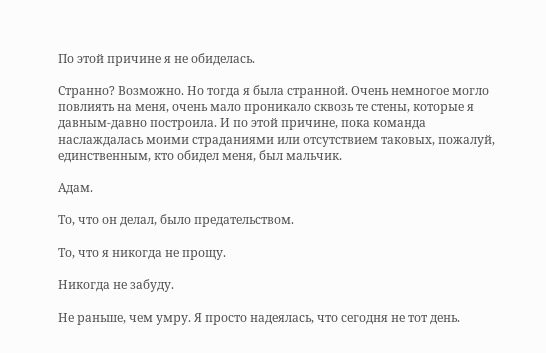По этой причине я не обиделась.

Странно? Возможно. Но тогда я была странной. Очень немногое могло повлиять на меня, очень мало проникало сквозь те стены, которые я давным-давно построила. И по этой причине, пока команда наслаждалась моими страданиями или отсутствием таковых, пожалуй, единственным, кто обидел меня, был мальчик.

Адам.

То, что он делал, было предательством.

То, что я никогда не прощу.

Никогда не забуду.

Не раньше, чем умру. Я просто надеялась, что сегодня не тот день.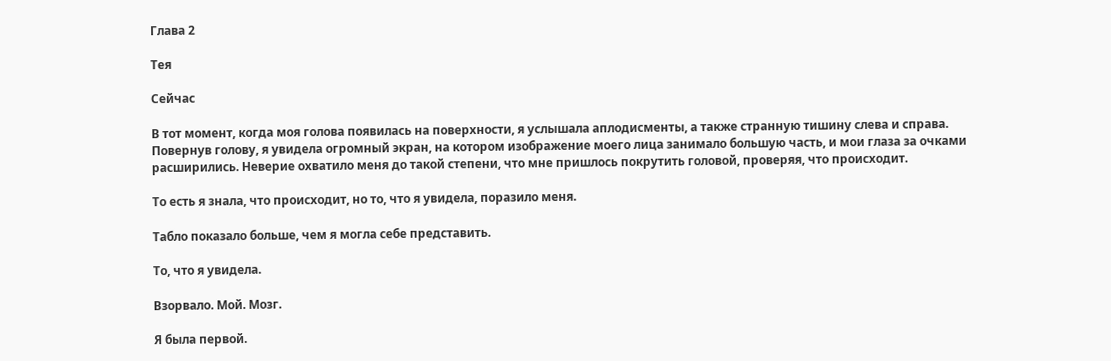Глава 2

Тея

Сейчас

В тот момент, когда моя голова появилась на поверхности, я услышала аплодисменты, а также странную тишину слева и справа. Повернув голову, я увидела огромный экран, на котором изображение моего лица занимало большую часть, и мои глаза за очками расширились. Неверие охватило меня до такой степени, что мне пришлось покрутить головой, проверяя, что происходит.

То есть я знала, что происходит, но то, что я увидела, поразило меня.

Табло показало больше, чем я могла себе представить.

То, что я увидела.

Взорвало. Мой. Мозг.

Я была первой.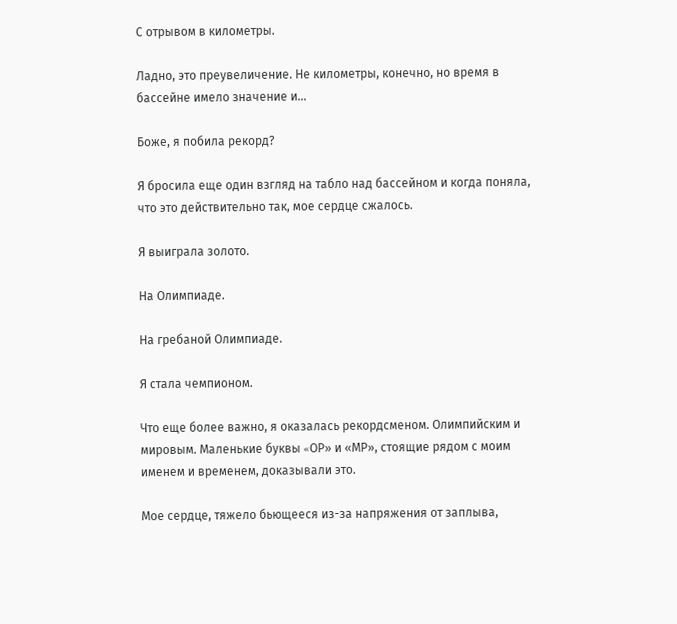С отрывом в километры.

Ладно, это преувеличение. Не километры, конечно, но время в бассейне имело значение и…

Боже, я побила рекорд?

Я бросила еще один взгляд на табло над бассейном и когда поняла, что это действительно так, мое сердце сжалось.

Я выиграла золото.

На Олимпиаде.

На гребаной Олимпиаде.

Я стала чемпионом.

Что еще более важно, я оказалась рекордсменом. Олимпийским и мировым. Маленькие буквы «OР» и «МР», стоящие рядом с моим именем и временем, доказывали это.

Мое сердце, тяжело бьющееся из-за напряжения от заплыва,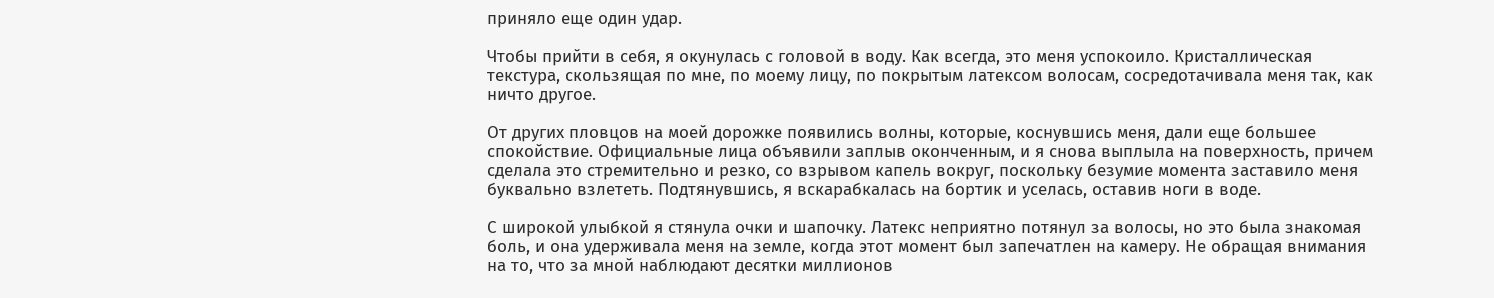приняло еще один удар.

Чтобы прийти в себя, я окунулась с головой в воду. Как всегда, это меня успокоило. Кристаллическая текстура, скользящая по мне, по моему лицу, по покрытым латексом волосам, сосредотачивала меня так, как ничто другое.

От других пловцов на моей дорожке появились волны, которые, коснувшись меня, дали еще большее спокойствие. Официальные лица объявили заплыв оконченным, и я снова выплыла на поверхность, причем сделала это стремительно и резко, со взрывом капель вокруг, поскольку безумие момента заставило меня буквально взлететь. Подтянувшись, я вскарабкалась на бортик и уселась, оставив ноги в воде.

С широкой улыбкой я стянула очки и шапочку. Латекс неприятно потянул за волосы, но это была знакомая боль, и она удерживала меня на земле, когда этот момент был запечатлен на камеру. Не обращая внимания на то, что за мной наблюдают десятки миллионов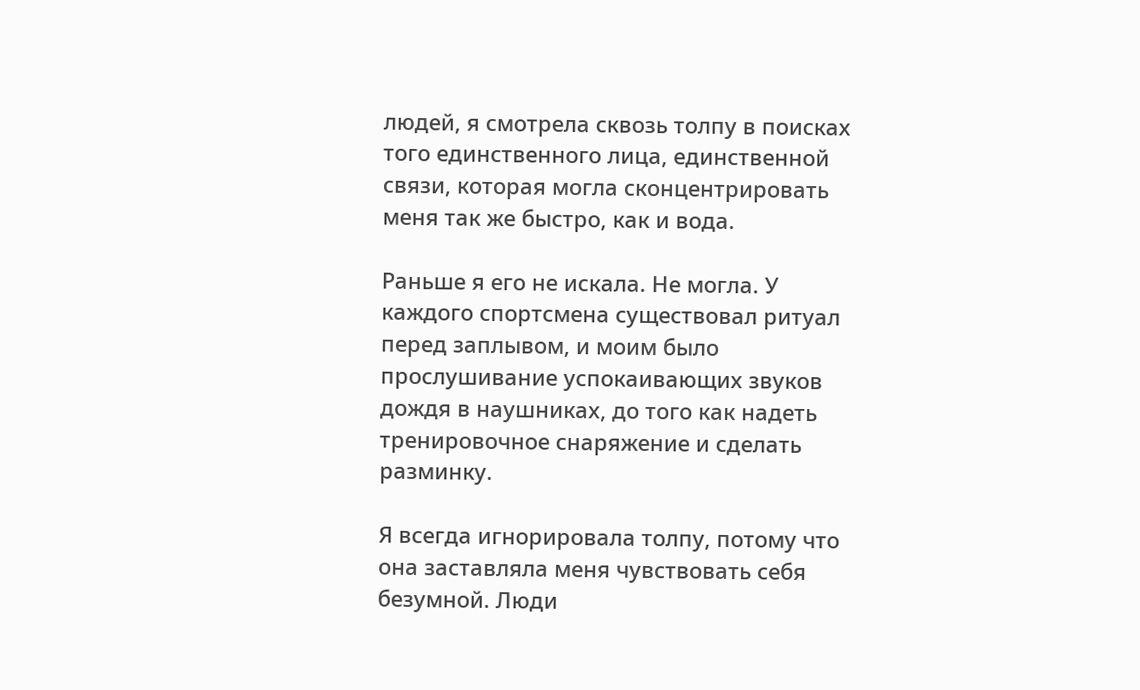людей, я смотрела сквозь толпу в поисках того единственного лица, единственной связи, которая могла сконцентрировать меня так же быстро, как и вода.

Раньше я его не искала. Не могла. У каждого спортсмена существовал ритуал перед заплывом, и моим было прослушивание успокаивающих звуков дождя в наушниках, до того как надеть тренировочное снаряжение и сделать разминку.

Я всегда игнорировала толпу, потому что она заставляла меня чувствовать себя безумной. Люди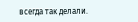всегда так делали.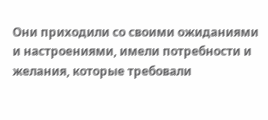Они приходили со своими ожиданиями и настроениями, имели потребности и желания, которые требовали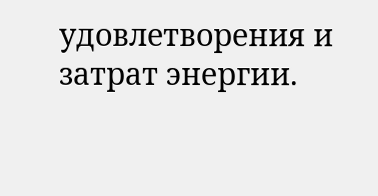удовлетворения и затрат энергии.